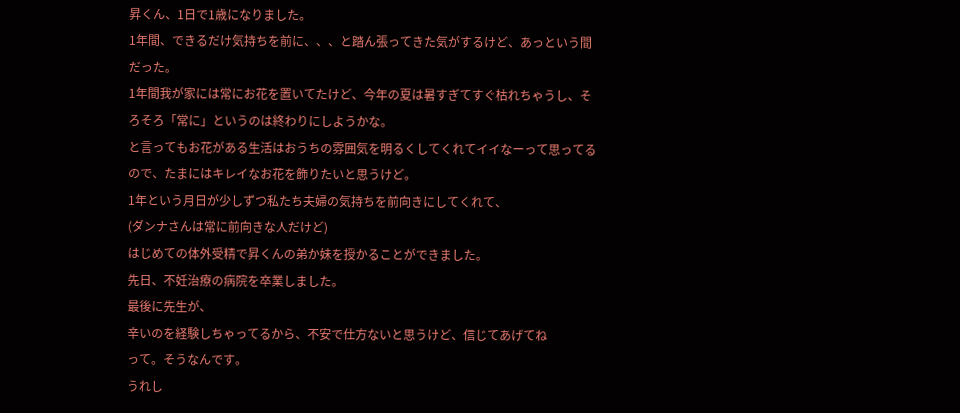昇くん、1日で1歳になりました。
1年間、できるだけ気持ちを前に、、、と踏ん張ってきた気がするけど、あっという間だった。
1年間我が家には常にお花を置いてたけど、今年の夏は暑すぎてすぐ枯れちゃうし、そろそろ「常に」というのは終わりにしようかな。
と言ってもお花がある生活はおうちの雰囲気を明るくしてくれてイイなーって思ってるので、たまにはキレイなお花を飾りたいと思うけど。
1年という月日が少しずつ私たち夫婦の気持ちを前向きにしてくれて、
(ダンナさんは常に前向きな人だけど)
はじめての体外受精で昇くんの弟か妹を授かることができました。
先日、不妊治療の病院を卒業しました。
最後に先生が、
辛いのを経験しちゃってるから、不安で仕方ないと思うけど、信じてあげてね
って。そうなんです。
うれし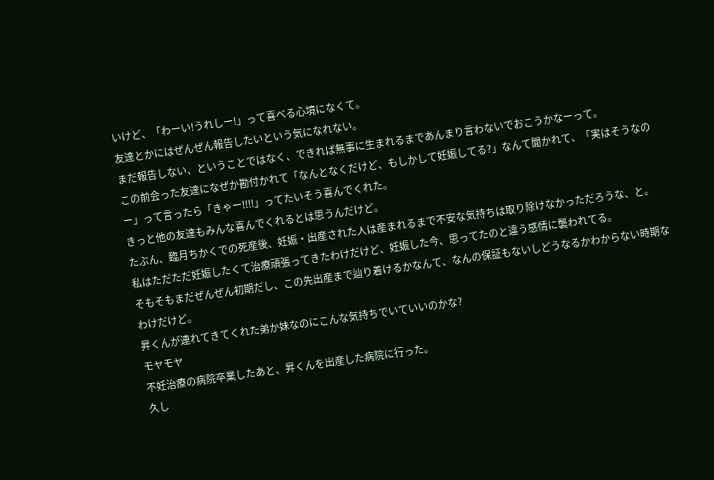いけど、「わーい!うれしー!」って喜べる心境になくて。
友達とかにはぜんぜん報告したいという気になれない。
まだ報告しない、ということではなく、できれば無事に生まれるまであんまり言わないでおこうかなーって。
この前会った友達になぜか勘付かれて「なんとなくだけど、もしかして妊娠してる?」なんて聞かれて、「実はそうなのー」って言ったら「きゃー!!!!」ってたいそう喜んでくれた。
きっと他の友達もみんな喜んでくれるとは思うんだけど。
たぶん、臨月ちかくでの死産後、妊娠・出産された人は産まれるまで不安な気持ちは取り除けなかっただろうな、と。
私はただただ妊娠したくて治療頑張ってきたわけだけど、妊娠した今、思ってたのと違う感情に襲われてる。
そもそもまだぜんぜん初期だし、この先出産まで辿り着けるかなんて、なんの保証もないしどうなるかわからない時期なわけだけど。
昇くんが連れてきてくれた弟か妹なのにこんな気持ちでいていいのかな?
モヤモヤ
不妊治療の病院卒業したあと、昇くんを出産した病院に行った。
久し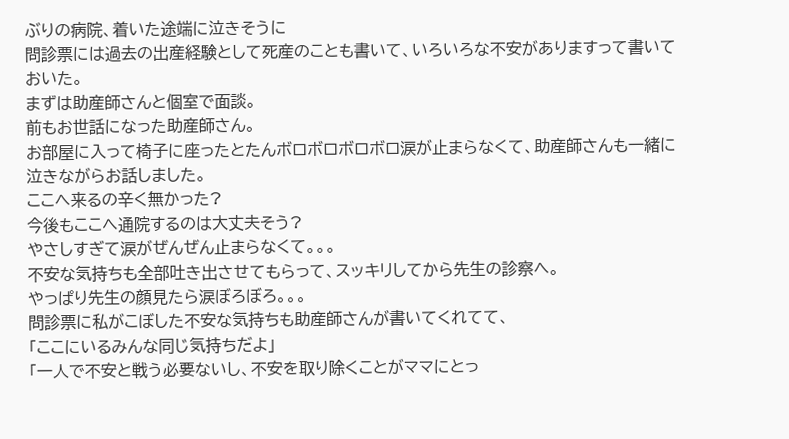ぶりの病院、着いた途端に泣きそうに
問診票には過去の出産経験として死産のことも書いて、いろいろな不安がありますって書いておいた。
まずは助産師さんと個室で面談。
前もお世話になった助産師さん。
お部屋に入って椅子に座ったとたんボロボロボロボロ涙が止まらなくて、助産師さんも一緒に泣きながらお話しました。
ここへ来るの辛く無かった?
今後もここへ通院するのは大丈夫そう?
やさしすぎて涙がぜんぜん止まらなくて。。。
不安な気持ちも全部吐き出させてもらって、スッキリしてから先生の診察へ。
やっぱり先生の顔見たら涙ぼろぼろ。。。
問診票に私がこぼした不安な気持ちも助産師さんが書いてくれてて、
「ここにいるみんな同じ気持ちだよ」
「一人で不安と戦う必要ないし、不安を取り除くことがママにとっ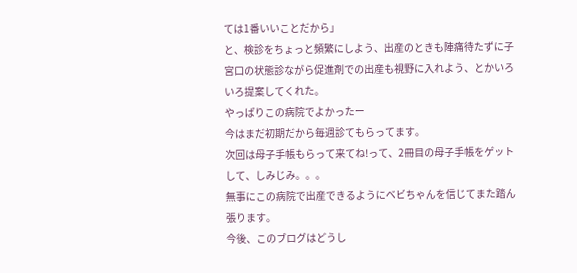ては1番いいことだから」
と、検診をちょっと頻繁にしよう、出産のときも陣痛待たずに子宮口の状態診ながら促進剤での出産も視野に入れよう、とかいろいろ提案してくれた。
やっぱりこの病院でよかったー
今はまだ初期だから毎週診てもらってます。
次回は母子手帳もらって来てね!って、2冊目の母子手帳をゲットして、しみじみ。。。
無事にこの病院で出産できるようにベビちゃんを信じてまた踏ん張ります。
今後、このブログはどうし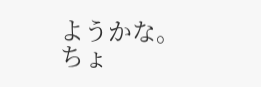ようかな。
ちょ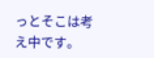っとそこは考え中です。